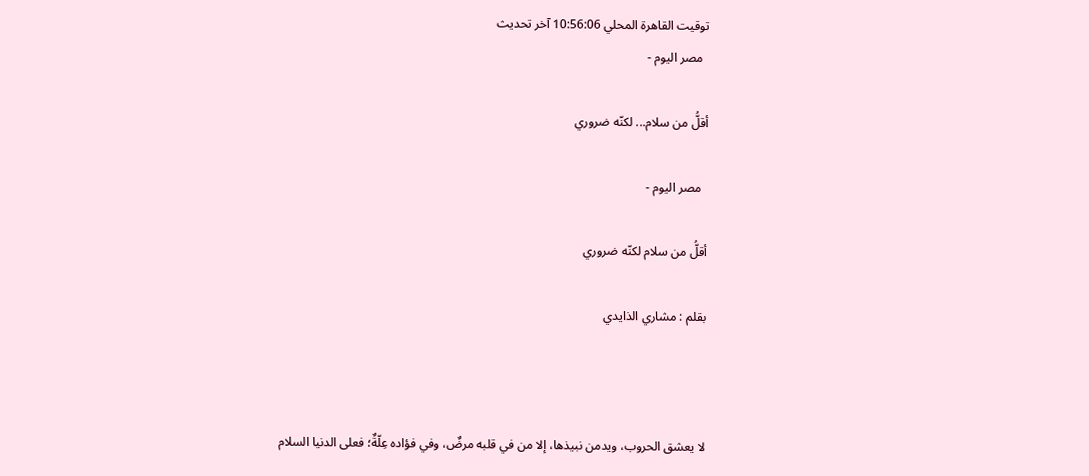توقيت القاهرة المحلي 10:56:06 آخر تحديث
  مصر اليوم -

أقلُّ من سلام... لكنّه ضروري

  مصر اليوم -

أقلُّ من سلام لكنّه ضروري

بقلم : مشاري الذايدي



لا يعشق الحروب، ويدمن نبيذها، إلا من في قلبه مرضٌ، وفي فؤاده عِلّةٌ؛ فعلى الدنيا السلام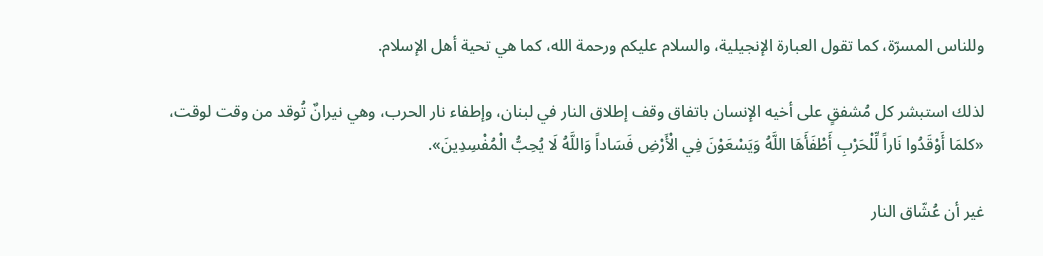وللناس المسرّة، كما تقول العبارة الإنجيلية، والسلام عليكم ورحمة الله، كما هي تحية أهل الإسلام.

لذلك استبشر كل مُشفقٍ على أخيه الإنسان باتفاق وقف إطلاق النار في لبنان، وإطفاء نار الحرب، وهي نيرانٌ تُوقد من وقت لوقت، «كلمَا أَوْقَدُوا نَاراً لِّلْحَرْبِ أَطْفَأَهَا اللَّهُ وَيَسْعَوْنَ فِي الْأَرْضِ فَسَاداً وَاللَّهُ لَا يُحِبُّ الْمُفْسِدِينَ».

غير أن عُشّاق النار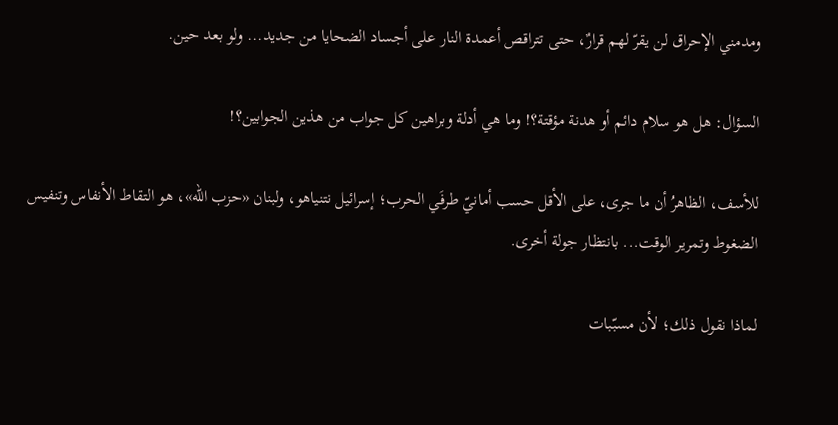ومدمني الإحراق لن يقرّ لهم قرارٌ، حتى تتراقص أعمدة النار على أجساد الضحايا من جديد... ولو بعد حين.

السؤال: هل هو سلام دائم أو هدنة مؤقتة؟! وما هي أدلة وبراهين كل جواب من هذين الجوابين؟!

للأسف، الظاهرُ أن ما جرى، على الأقل حسب أمانيّ طرفَي الحرب؛ إسرائيل نتنياهو، ولبنان «حزب الله»، هو التقاط الأنفاس وتنفيس الضغوط وتمرير الوقت... بانتظار جولة أخرى.

لماذا نقول ذلك؛ لأن مسبّبات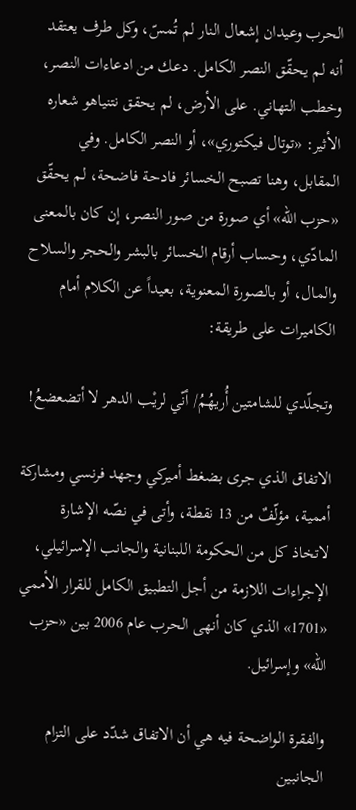الحرب وعيدان إشعال النار لم تُمسّ، وكل طرف يعتقد أنه لم يحقّق النصر الكامل. دعك من ادعاءات النصر، وخطب التهاني. على الأرض، لم يحقق نتنياهو شعاره الأثير: «توتال فيكتوري»، أو النصر الكامل. وفي المقابل، وهنا تصبح الخسائر فادحة فاضحة، لم يحقّق «حزب الله» أي صورة من صور النصر، إن كان بالمعنى المادّي، وحساب أرقام الخسائر بالبشر والحجر والسلاح والمال، أو بالصورة المعنوية، بعيداً عن الكلام أمام الكاميرات على طريقة:

وتجلّدي للشامتين أُريهُمُ/ أنّي لريْب الدهر لا أتضعضعُ!

الاتفاق الذي جرى بضغط أميركي وجهد فرنسي ومشاركة أممية، مؤلّفٌ من 13 نقطة، وأتى في نصّه الإشارة لاتخاذ كل من الحكومة اللبنانية والجانب الإسرائيلي، الإجراءات اللازمة من أجل التطبيق الكامل للقرار الأممي «1701» الذي كان أنهى الحرب عام 2006 بين «حزب الله» وإسرائيل.

والفقرة الواضحة فيه هي أن الاتفاق شدّد على التزام الجانبين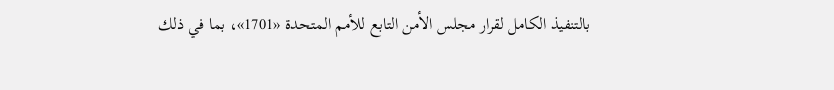بالتنفيذ الكامل لقرار مجلس الأمن التابع للأمم المتحدة «1701»، بما في ذلك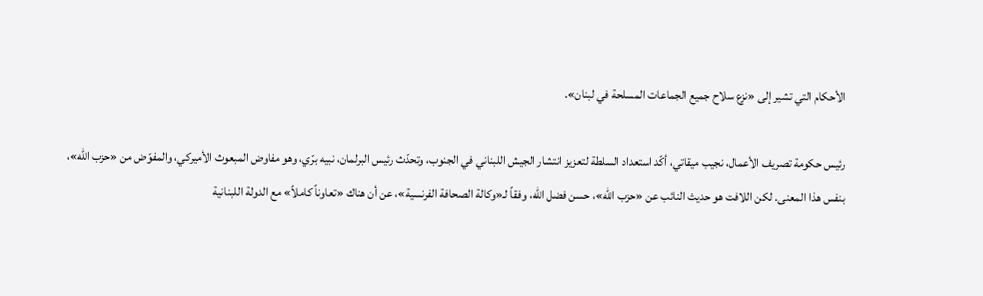الأحكام التي تشير إلى «نزع سلاح جميع الجماعات المسلحة في لبنان».

رئيس حكومة تصريف الأعمال، نجيب ميقاتي، أكّد استعداد السلطة لتعزيز انتشار الجيش اللبناني في الجنوب، وتحدّث رئيس البرلمان، نبيه برّي، وهو مفاوض المبعوث الأميركي، والمفوّض من «حزب الله»، بنفس هذا المعنى. لكن اللافت هو حديث النائب عن «حزب الله»، حسن فضل الله، وفقاً لـ«وكالة الصحافة الفرنسية»، عن أن هناك «تعاوناً كاملاً» مع الدولة اللبنانية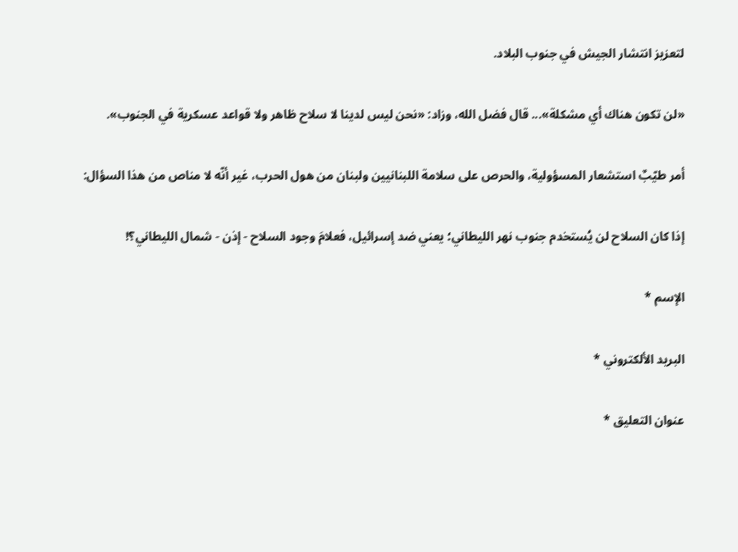لتعزيز انتشار الجيش في جنوب البلاد.

«لن تكون هناك أي مشكلة»... قال فضل الله، وزاد: «نحن ليس لدينا لا سلاح ظاهر ولا قواعد عسكرية في الجنوب».

أمر طيّبٌ استشعار المسؤولية، والحرص على سلامة اللبنانيين ولبنان من هول الحرب، غير أنّه لا مناص من هذا السؤال:

إذا كان السلاح لن يُستخدم جنوب نهر الليطاني؛ يعني ضد إسرائيل، فعلامَ وجود السلاح - إذن - شمال الليطاني؟!

الإسم *

البريد الألكتروني *

عنوان التعليق *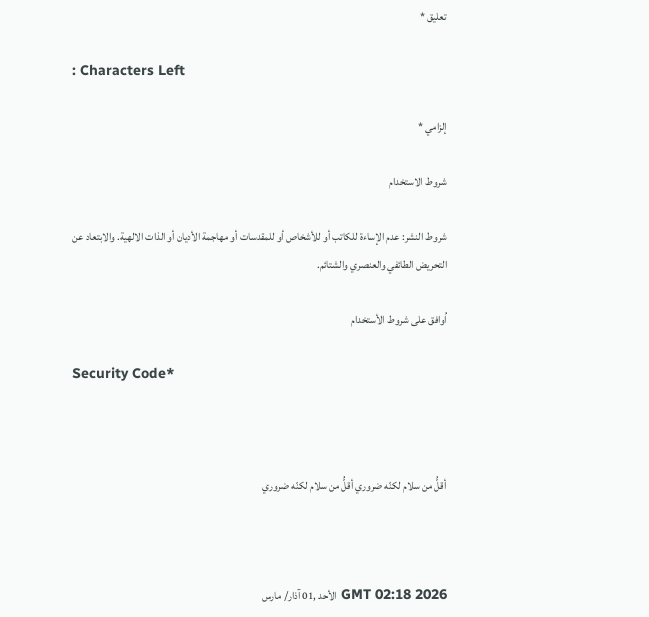تعليق *

: Characters Left

إلزامي *

شروط الاستخدام

شروط النشر: عدم الإساءة للكاتب أو للأشخاص أو للمقدسات أو مهاجمة الأديان أو الذات الالهية. والابتعاد عن التحريض الطائفي والعنصري والشتائم.

اُوافق على شروط الأستخدام

Security Code*



أقلُّ من سلام لكنّه ضروري أقلُّ من سلام لكنّه ضروري



GMT 02:18 2026 الأحد ,01 آذار/ مارس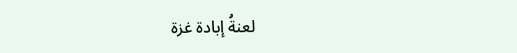لعنةُ إبادة غزة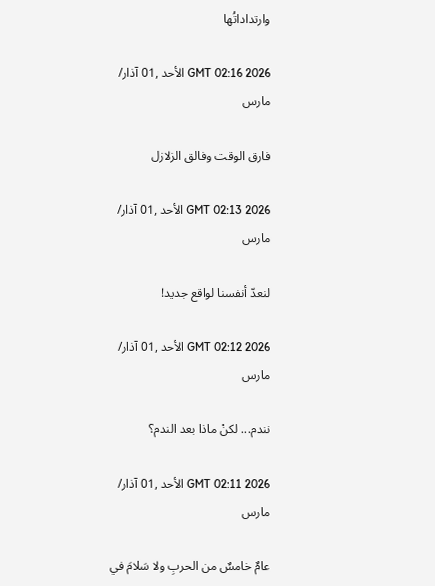وارتداداتُها

GMT 02:16 2026 الأحد ,01 آذار/ مارس

فارق الوقت وفالق الزلازل

GMT 02:13 2026 الأحد ,01 آذار/ مارس

لنعدّ أنفسنا لواقع جديد!

GMT 02:12 2026 الأحد ,01 آذار/ مارس

نندم... لكنْ ماذا بعد الندم؟

GMT 02:11 2026 الأحد ,01 آذار/ مارس

عامٌ خامسٌ من الحربِ ولا سَلامَ في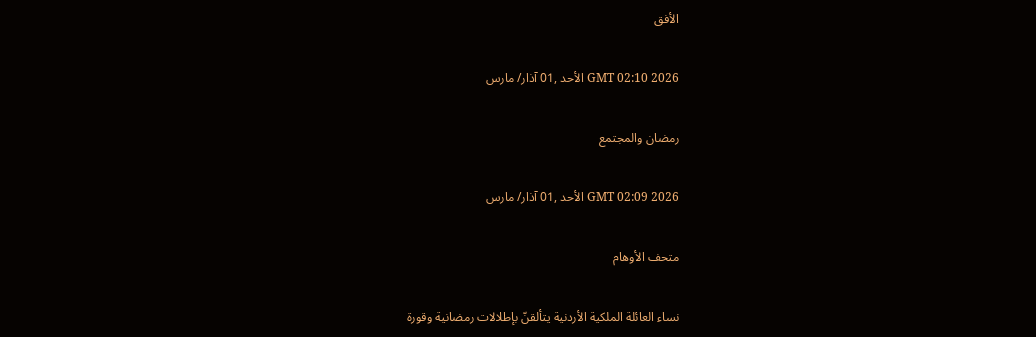الأفق

GMT 02:10 2026 الأحد ,01 آذار/ مارس

رمضان والمجتمع

GMT 02:09 2026 الأحد ,01 آذار/ مارس

متحف الأوهام

نساء العائلة الملكية الأردنية يتألقنّ بإطلالات رمضانية وقورة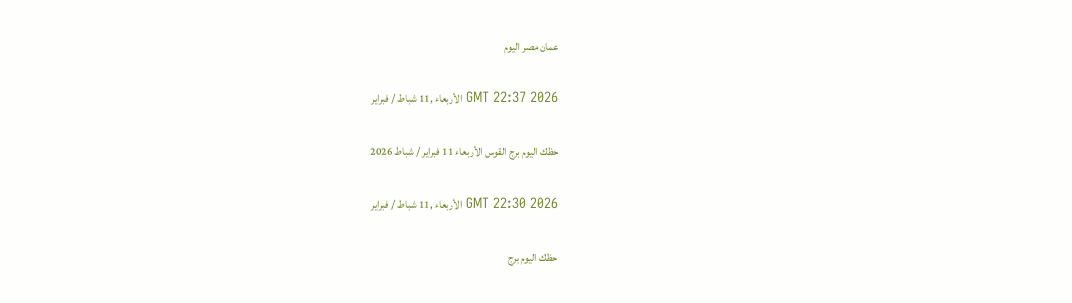عمان مصر اليوم

GMT 22:37 2026 الأربعاء ,11 شباط / فبراير

حظك اليوم برج القوس الأربعاء 11 فبراير / شباط 2026

GMT 22:30 2026 الأربعاء ,11 شباط / فبراير

حظك اليوم برج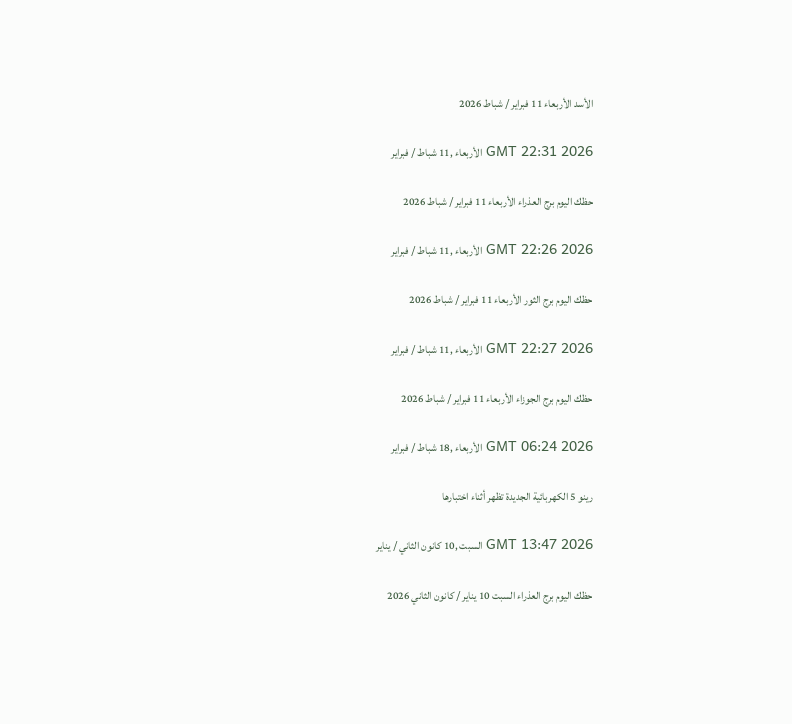الأسد الأربعاء 11 فبراير / شباط 2026

GMT 22:31 2026 الأربعاء ,11 شباط / فبراير

حظك اليوم برج العذراء الأربعاء 11 فبراير / شباط 2026

GMT 22:26 2026 الأربعاء ,11 شباط / فبراير

حظك اليوم برج الثور الأربعاء 11 فبراير / شباط 2026

GMT 22:27 2026 الأربعاء ,11 شباط / فبراير

حظك اليوم برج الجوزاء الأربعاء 11 فبراير / شباط 2026

GMT 06:24 2026 الأربعاء ,18 شباط / فبراير

رينو 5 الكهربائية الجديدة تظهر أثناء اختبارها

GMT 13:47 2026 السبت ,10 كانون الثاني / يناير

حظك اليوم برج العذراء السبت 10 يناير / كانون الثاني 2026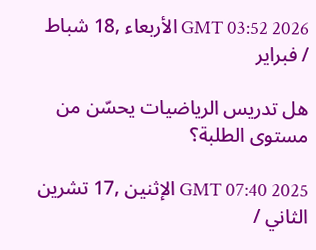GMT 03:52 2026 الأربعاء ,18 شباط / فبراير

هل تدريس الرياضيات يحسّن من مستوى الطلبة؟

GMT 07:40 2025 الإثنين ,17 تشرين الثاني /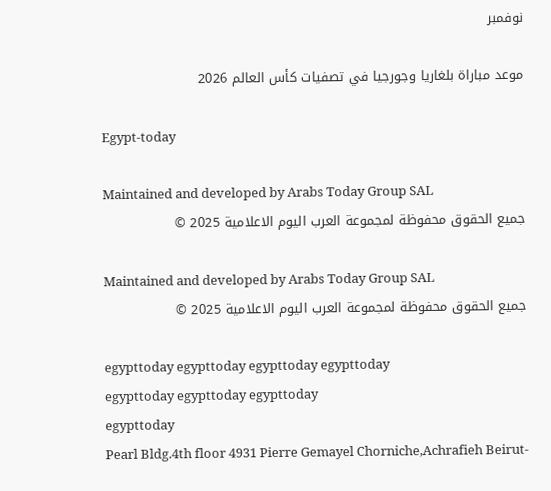نوفمبر

موعد مباراة بلغاريا وجورجيا في تصفيات كأس العالم 2026

Egypt-today

Maintained and developed by Arabs Today Group SAL
جميع الحقوق محفوظة لمجموعة العرب اليوم الاعلامية 2025 ©

Maintained and developed by Arabs Today Group SAL
جميع الحقوق محفوظة لمجموعة العرب اليوم الاعلامية 2025 ©

egypttoday egypttoday egypttoday egypttoday
egypttoday egypttoday egypttoday
egypttoday
Pearl Bldg.4th floor 4931 Pierre Gemayel Chorniche,Achrafieh Beirut-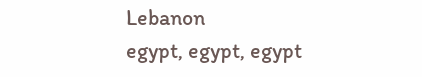Lebanon
egypt, egypt, egypt